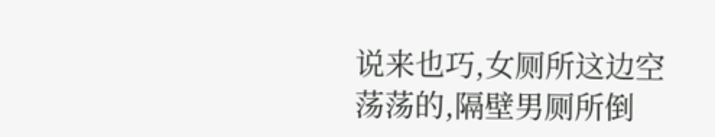说来也巧,女厕所这边空荡荡的,隔壁男厕所倒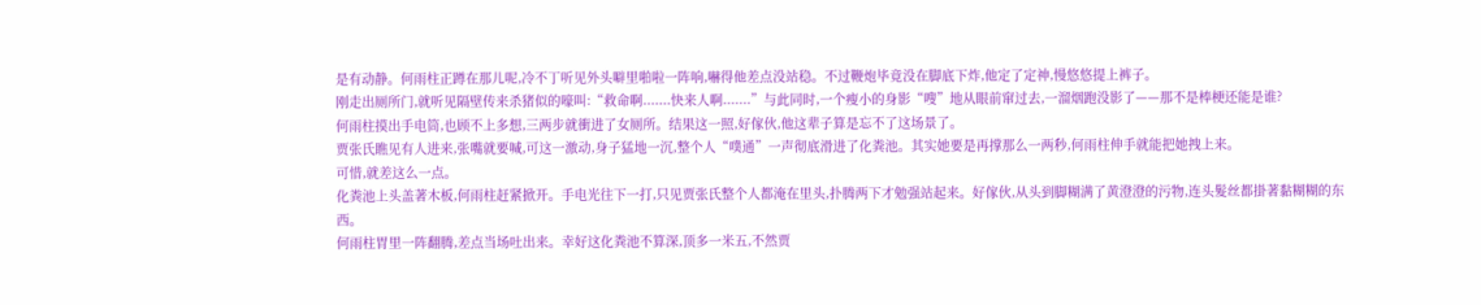是有动静。何雨柱正蹲在那儿呢,冷不丁听见外头噼里啪啦一阵响,嚇得他差点没站稳。不过鞭炮毕竟没在脚底下炸,他定了定神,慢悠悠提上裤子。
刚走出厕所门,就听见隔壁传来杀猪似的嚎叫:“救命啊.......快来人啊.......”与此同时,一个瘦小的身影“嗖”地从眼前窜过去,一溜烟跑没影了——那不是棒梗还能是谁?
何雨柱摸出手电筒,也顾不上多想,三两步就衝进了女厕所。结果这一照,好傢伙,他这辈子算是忘不了这场景了。
贾张氏瞧见有人进来,张嘴就要喊,可这一激动,身子猛地一沉,整个人“噗通”一声彻底滑进了化粪池。其实她要是再撑那么一两秒,何雨柱伸手就能把她拽上来。
可惜,就差这么一点。
化粪池上头盖著木板,何雨柱赶紧掀开。手电光往下一打,只见贾张氏整个人都淹在里头,扑腾两下才勉强站起来。好傢伙,从头到脚糊满了黄澄澄的污物,连头髮丝都掛著黏糊糊的东西。
何雨柱胃里一阵翻腾,差点当场吐出来。幸好这化粪池不算深,顶多一米五,不然贾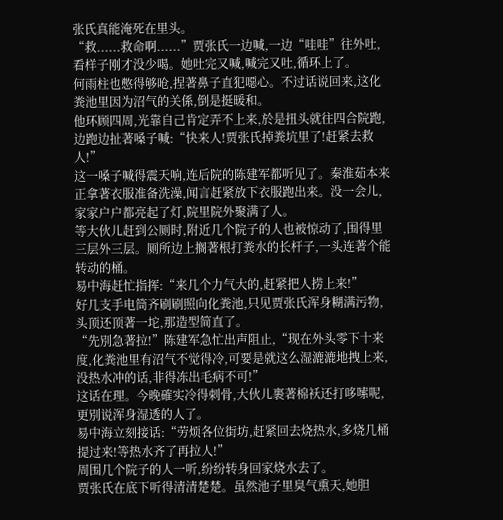张氏真能淹死在里头。
“救......救命啊......”贾张氏一边喊,一边“哇哇”往外吐,看样子刚才没少喝。她吐完又喊,喊完又吐,循环上了。
何雨柱也憋得够呛,捏著鼻子直犯噁心。不过话说回来,这化粪池里因为沼气的关係,倒是挺暖和。
他环顾四周,光靠自己肯定弄不上来,於是扭头就往四合院跑,边跑边扯著嗓子喊:“快来人!贾张氏掉粪坑里了!赶紧去救人!”
这一嗓子喊得震天响,连后院的陈建军都听见了。秦淮茹本来正拿著衣服准备洗澡,闻言赶紧放下衣服跑出来。没一会儿,家家户户都亮起了灯,院里院外聚满了人。
等大伙儿赶到公厕时,附近几个院子的人也被惊动了,围得里三层外三层。厕所边上搁著根打粪水的长杆子,一头连著个能转动的桶。
易中海赶忙指挥:“来几个力气大的,赶紧把人捞上来!”
好几支手电筒齐刷刷照向化粪池,只见贾张氏浑身糊满污物,头顶还顶著一坨,那造型简直了。
“先別急著拉!”陈建军急忙出声阻止,“现在外头零下十来度,化粪池里有沼气不觉得冷,可要是就这么湿漉漉地拽上来,没热水冲的话,非得冻出毛病不可!”
这话在理。今晚確实冷得刺骨,大伙儿裹著棉袄还打哆嗦呢,更別说浑身湿透的人了。
易中海立刻接话:“劳烦各位街坊,赶紧回去烧热水,多烧几桶提过来!等热水齐了再拉人!”
周围几个院子的人一听,纷纷转身回家烧水去了。
贾张氏在底下听得清清楚楚。虽然池子里臭气熏天,她胆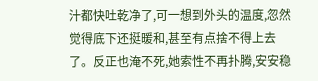汁都快吐乾净了,可一想到外头的温度,忽然觉得底下还挺暖和,甚至有点捨不得上去了。反正也淹不死,她索性不再扑腾,安安稳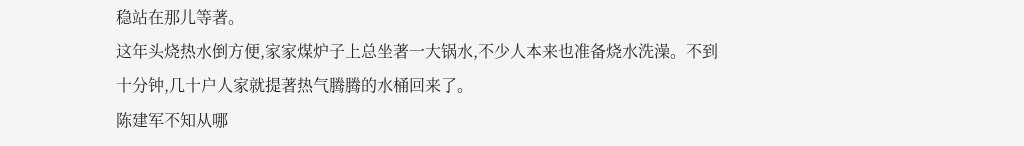稳站在那儿等著。
这年头烧热水倒方便,家家煤炉子上总坐著一大锅水,不少人本来也准备烧水洗澡。不到十分钟,几十户人家就提著热气腾腾的水桶回来了。
陈建军不知从哪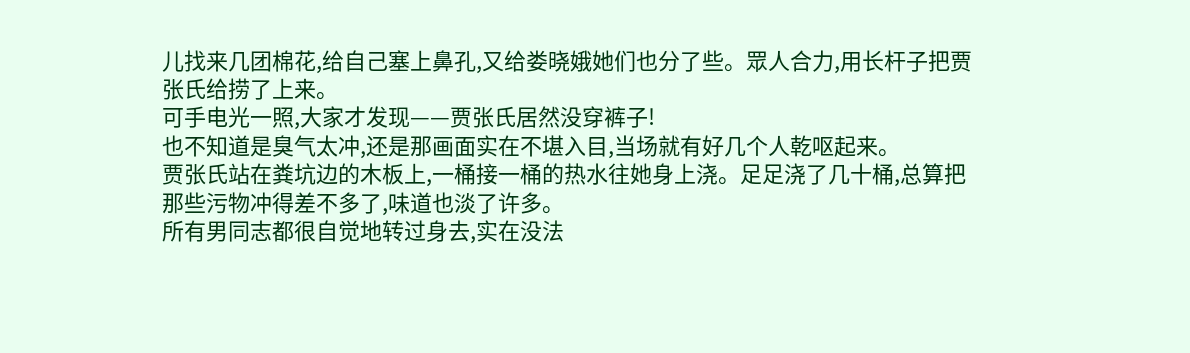儿找来几团棉花,给自己塞上鼻孔,又给娄晓娥她们也分了些。眾人合力,用长杆子把贾张氏给捞了上来。
可手电光一照,大家才发现——贾张氏居然没穿裤子!
也不知道是臭气太冲,还是那画面实在不堪入目,当场就有好几个人乾呕起来。
贾张氏站在粪坑边的木板上,一桶接一桶的热水往她身上浇。足足浇了几十桶,总算把那些污物冲得差不多了,味道也淡了许多。
所有男同志都很自觉地转过身去,实在没法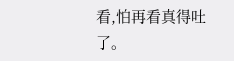看,怕再看真得吐了。